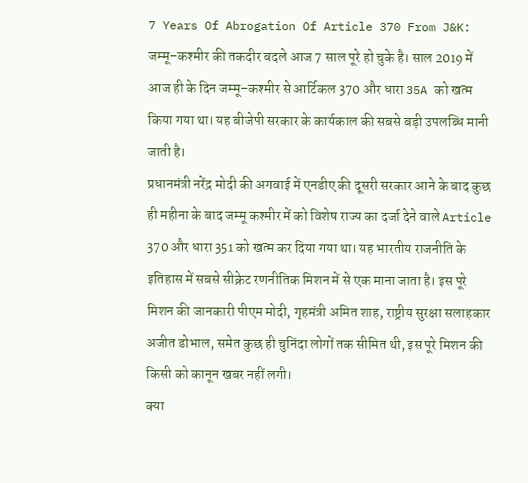7 Years Of Abrogation Of Article 370 From J&K: जम्मू–कश्मीर की तकदीर बदले आज 7 साल पूरे हो चुके है। साल 2019 में आज ही के दिन जम्मू–कश्मीर से आर्टिकल 370 और धारा 35A को खत्म किया गया था। यह बीजेपी सरकार के कार्यकाल की सबसे बड़ी उपलब्धि मानी जाती है।
प्रधानमंत्री नरेंद्र मोदी की अगवाई में एनडीए की दूसरी सरकार आने के बाद कुछ ही महीना के बाद जम्मू कश्मीर में को विशेष राज्य का दर्जा देने वाले Article 370 और धारा 351 को खत्म कर दिया गया था। यह भारतीय राजनीति के इतिहास में सबसे सीक्रेट रणनीतिक मिशन में से एक माना जाता है। इस पूरे मिशन की जानकारी पीएम मोदी, गृहमंत्री अमित शाह, राष्ट्रीय सुरक्षा सलाहकार अजीत डोभाल, समेत कुछ ही चुनिंदा लोगों तक सीमित थी, इस पूरे मिशन की किसी को कानून खबर नहीं लगी।
क्या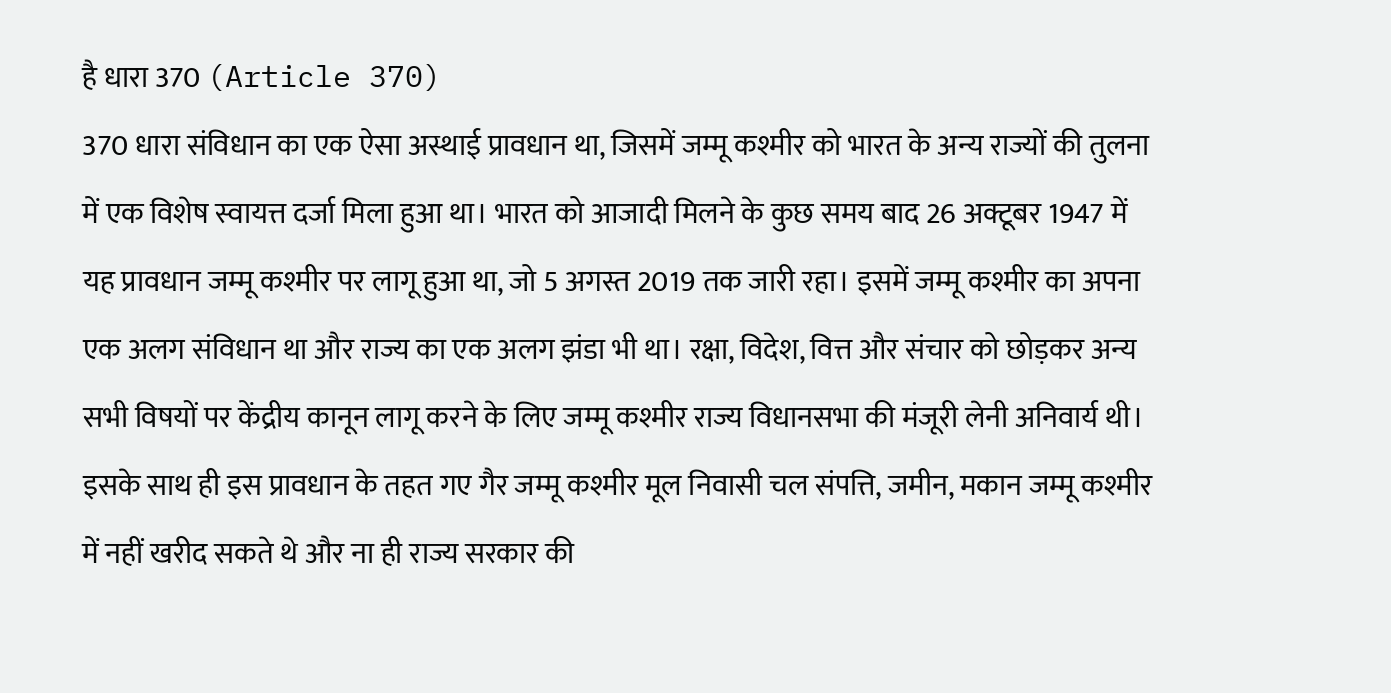है धारा 370 (Article 370)
370 धारा संविधान का एक ऐसा अस्थाई प्रावधान था, जिसमें जम्मू कश्मीर को भारत के अन्य राज्यों की तुलना में एक विशेष स्वायत्त दर्जा मिला हुआ था। भारत को आजादी मिलने के कुछ समय बाद 26 अक्टूबर 1947 में यह प्रावधान जम्मू कश्मीर पर लागू हुआ था, जो 5 अगस्त 2019 तक जारी रहा। इसमें जम्मू कश्मीर का अपना एक अलग संविधान था और राज्य का एक अलग झंडा भी था। रक्षा, विदेश, वित्त और संचार को छोड़कर अन्य सभी विषयों पर केंद्रीय कानून लागू करने के लिए जम्मू कश्मीर राज्य विधानसभा की मंजूरी लेनी अनिवार्य थी। इसके साथ ही इस प्रावधान के तहत गए गैर जम्मू कश्मीर मूल निवासी चल संपत्ति, जमीन, मकान जम्मू कश्मीर में नहीं खरीद सकते थे और ना ही राज्य सरकार की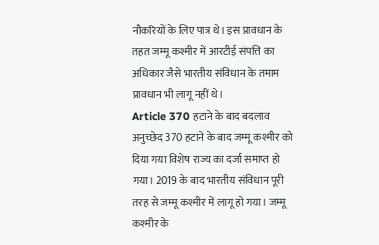नौकरियों के लिए पात्र थे। इस प्रावधान के तहत जम्मू कश्मीर में आरटीई संपत्ति का अधिकार जैसे भारतीय संविधान के तमाम प्रावधान भी लागू नहीं थे।
Article 370 हटाने के बाद बदलाव
अनुच्छेद 370 हटाने के बाद जम्मू कश्मीर को दिया गया विशेष राज्य का दर्जा समाप्त हो गया। 2019 के बाद भारतीय संविधान पूरी तरह से जम्मू कश्मीर में लागू हो गया। जम्मू कश्मीर के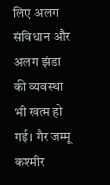लिए अलग संविधान और अलग झंडा की व्यवस्था भी खत्म हो गई। गैर जम्मू कश्मीर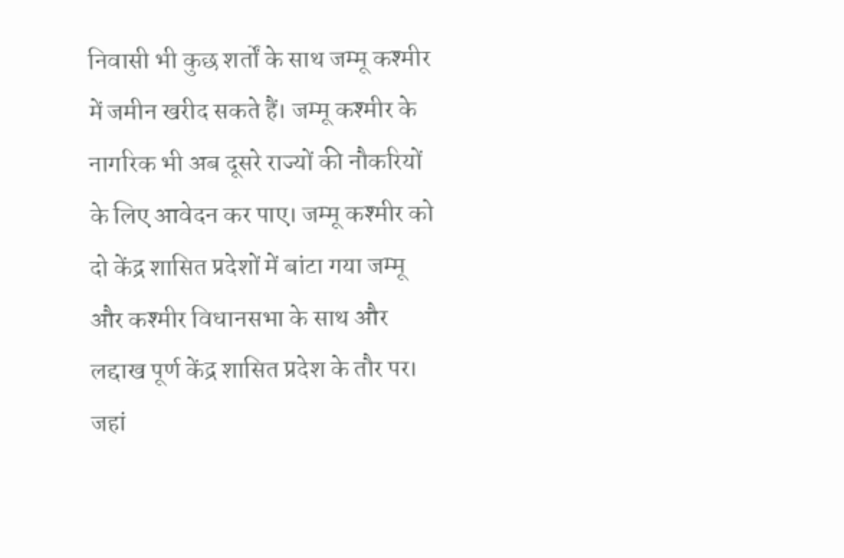निवासी भी कुछ शर्तों के साथ जम्मू कश्मीर में जमीन खरीद सकते हैं। जम्मू कश्मीर के नागरिक भी अब दूसरे राज्यों की नौकरियों के लिए आवेदन कर पाए। जम्मू कश्मीर को दो केंद्र शासित प्रदेशों में बांटा गया जम्मू और कश्मीर विधानसभा के साथ और लद्दाख पूर्ण केंद्र शासित प्रदेश के तौर पर। जहां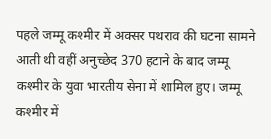पहले जम्मू कश्मीर में अक्सर पथराव की घटना सामने आती थी वहीं अनुच्छेद 370 हटाने के बाद जम्मू कश्मीर के युवा भारतीय सेना में शामिल हुए। जम्मू कश्मीर में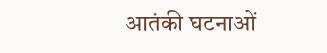आतंकी घटनाओं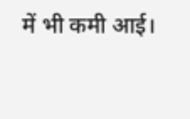में भी कमी आई।